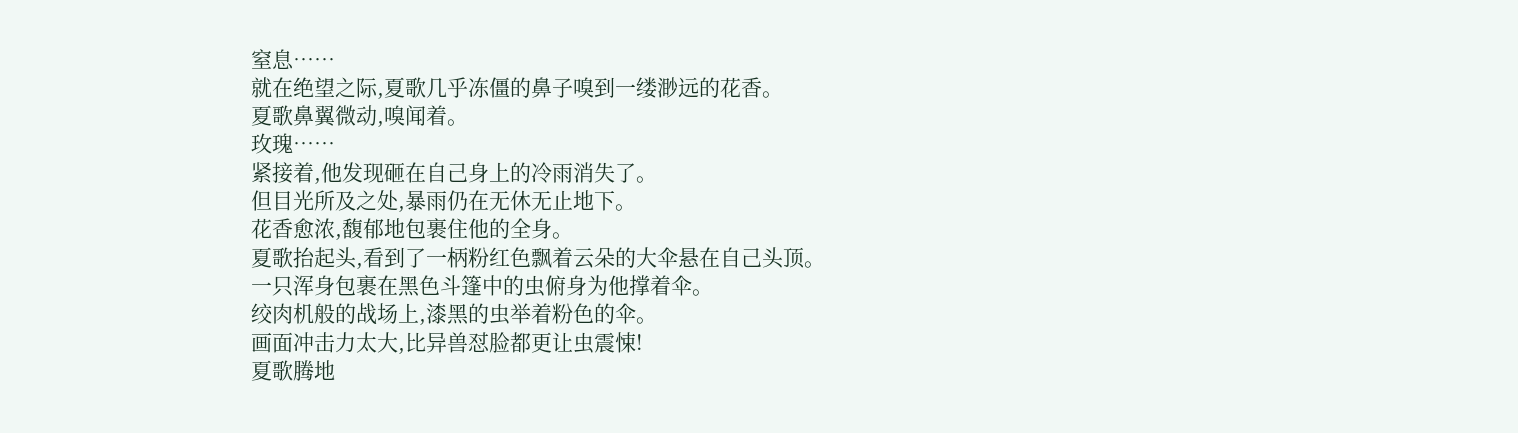窒息……
就在绝望之际,夏歌几乎冻僵的鼻子嗅到一缕渺远的花香。
夏歌鼻翼微动,嗅闻着。
玫瑰……
紧接着,他发现砸在自己身上的冷雨消失了。
但目光所及之处,暴雨仍在无休无止地下。
花香愈浓,馥郁地包裹住他的全身。
夏歌抬起头,看到了一柄粉红色飘着云朵的大伞悬在自己头顶。
一只浑身包裹在黑色斗篷中的虫俯身为他撑着伞。
绞肉机般的战场上,漆黑的虫举着粉色的伞。
画面冲击力太大,比异兽怼脸都更让虫震悚!
夏歌腾地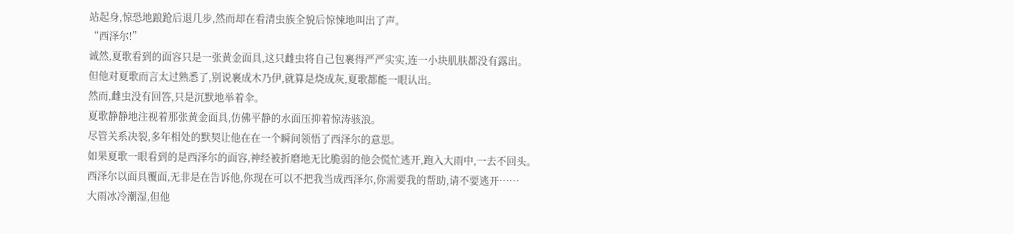站起身,惊恐地踉跄后退几步,然而却在看清虫族全貌后惊悚地叫出了声。
“西泽尔!”
诚然,夏歌看到的面容只是一张黄金面具,这只雌虫将自己包裹得严严实实,连一小块肌肤都没有露出。
但他对夏歌而言太过熟悉了,别说裹成木乃伊,就算是烧成灰,夏歌都能一眼认出。
然而,雌虫没有回答,只是沉默地举着伞。
夏歌静静地注视着那张黄金面具,仿佛平静的水面压抑着惊涛骇浪。
尽管关系决裂,多年相处的默契让他在在一个瞬间领悟了西泽尔的意思。
如果夏歌一眼看到的是西泽尔的面容,神经被折磨地无比脆弱的他会慌忙逃开,跑入大雨中,一去不回头。
西泽尔以面具覆面,无非是在告诉他,你现在可以不把我当成西泽尔,你需要我的帮助,请不要逃开……
大雨冰冷潮湿,但他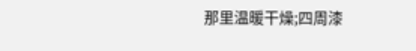那里温暖干燥;四周漆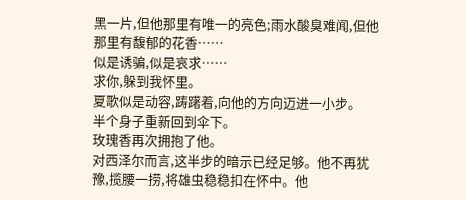黑一片,但他那里有唯一的亮色;雨水酸臭难闻,但他那里有馥郁的花香……
似是诱骗,似是哀求……
求你,躲到我怀里。
夏歌似是动容,踌躇着,向他的方向迈进一小步。
半个身子重新回到伞下。
玫瑰香再次拥抱了他。
对西泽尔而言,这半步的暗示已经足够。他不再犹豫,揽腰一捞,将雄虫稳稳扣在怀中。他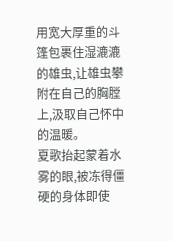用宽大厚重的斗篷包裹住湿漉漉的雄虫,让雄虫攀附在自己的胸膛上,汲取自己怀中的温暖。
夏歌抬起蒙着水雾的眼,被冻得僵硬的身体即使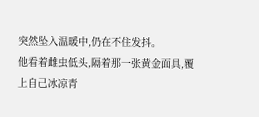突然坠入温暖中,仍在不住发抖。
他看着雌虫低头,隔着那一张黄金面具,覆上自己冰凉青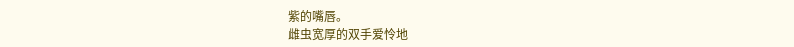紫的嘴唇。
雌虫宽厚的双手爱怜地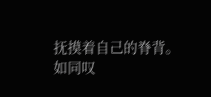抚摸着自己的脊背。
如同叹